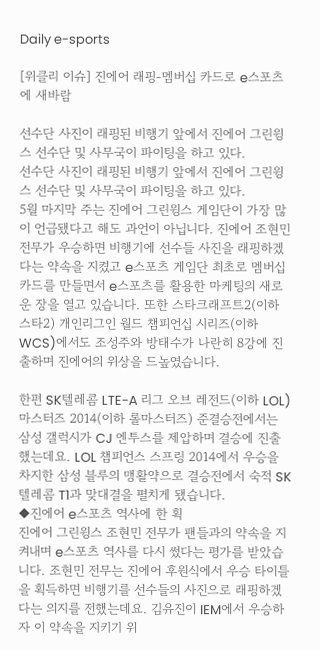Daily e-sports

[위클리 이슈] 진에어 래핑-멤버십 카드로 e스포츠에 새바람

선수단 사진이 래핑된 비행기 앞에서 진에어 그린윙스 선수단 및 사무국이 파이팅을 하고 있다.
선수단 사진이 래핑된 비행기 앞에서 진에어 그린윙스 선수단 및 사무국이 파이팅을 하고 있다.
5월 마지막 주는 진에어 그린윙스 게임단이 가장 많이 언급됐다고 해도 과언이 아닙니다. 진에어 조현민 전무가 우승하면 비행기에 선수들 사진을 래핑하겠다는 약속을 지켰고 e스포츠 게임단 최초로 멤버십 카드를 만들면서 e스포츠를 활용한 마케팅의 새로운 장을 열고 있습니다. 또한 스타크래프트2(이하 스타2) 개인리그인 월드 챔피언십 시리즈(이하 WCS)에서도 조성주와 방태수가 나란히 8강에 진출하며 진에어의 위상을 드높였습니다.

한편 SK텔레콤 LTE-A 리그 오브 레전드(이하 LOL) 마스터즈 2014(이하 롤마스터즈) 준결승전에서는 삼성 갤럭시가 CJ 엔투스를 제압하며 결승에 진출했는데요. LOL 챔피언스 스프링 2014에서 우승을 차지한 삼성 블루의 맹활약으로 결승전에서 숙적 SK텔레콤 T1과 맞대결을 펼치게 됐습니다.
◆진에어 e스포츠 역사에 한 획
진에어 그린윙스 조현민 전무가 팬들과의 약속을 지켜내며 e스포츠 역사를 다시 썼다는 평가를 받았습니다. 조현민 전무는 진에어 후원식에서 우승 타이틀을 획득하면 비행기를 선수들의 사진으로 래핑하겠다는 의지를 전했는데요. 김유진이 IEM에서 우승하자 이 약속을 지키기 위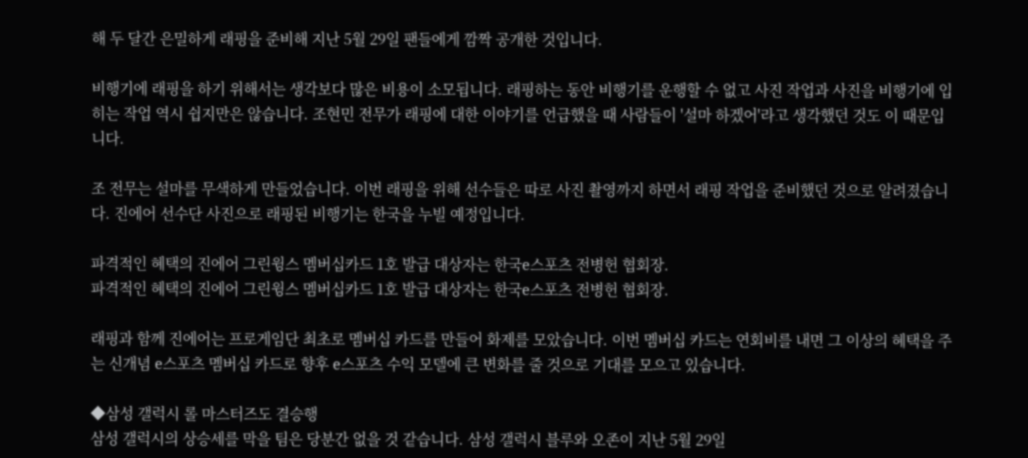해 두 달간 은밀하게 래핑을 준비해 지난 5월 29일 팬들에게 깜짝 공개한 것입니다.

비행기에 래핑을 하기 위해서는 생각보다 많은 비용이 소모됩니다. 래핑하는 동안 비행기를 운행할 수 없고 사진 작업과 사진을 비행기에 입히는 작업 역시 쉽지만은 않습니다. 조현민 전무가 래핑에 대한 이야기를 언급했을 때 사람들이 '설마 하겠어'라고 생각했던 것도 이 때문입니다.

조 전무는 설마를 무색하게 만들었습니다. 이번 래핑을 위해 선수들은 따로 사진 촬영까지 하면서 래핑 작업을 준비했던 것으로 알려졌습니다. 진에어 선수단 사진으로 래핑된 비행기는 한국을 누빌 예정입니다.

파격적인 혜택의 진에어 그린윙스 멤버십카드 1호 발급 대상자는 한국e스포츠 전병헌 협회장.
파격적인 혜택의 진에어 그린윙스 멤버십카드 1호 발급 대상자는 한국e스포츠 전병헌 협회장.

래핑과 함께 진에어는 프로게임단 최초로 멤버십 카드를 만들어 화제를 모았습니다. 이번 멤버십 카드는 연회비를 내면 그 이상의 혜택을 주는 신개념 e스포츠 멤버십 카드로 향후 e스포츠 수익 모델에 큰 변화를 줄 것으로 기대를 모으고 있습니다.

◆삼성 갤럭시 롤 마스터즈도 결승행
삼성 갤럭시의 상승세를 막을 팀은 당분간 없을 것 같습니다. 삼성 갤럭시 블루와 오존이 지난 5월 29일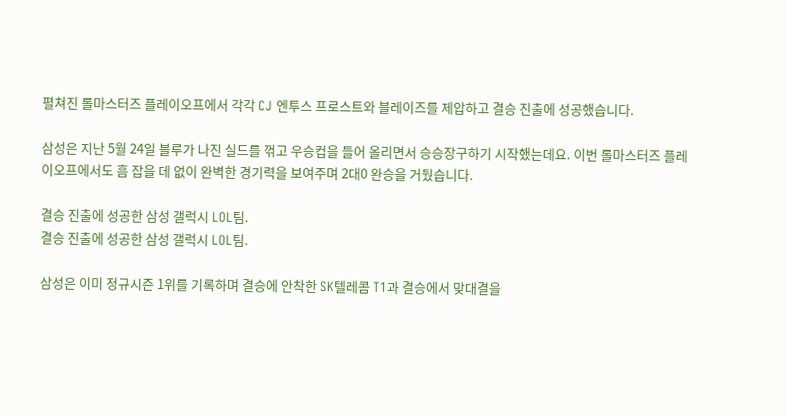펼쳐진 롤마스터즈 플레이오프에서 각각 CJ 엔투스 프로스트와 블레이즈를 제압하고 결승 진출에 성공했습니다.

삼성은 지난 5월 24일 블루가 나진 실드를 꺾고 우승컵을 들어 올리면서 승승장구하기 시작했는데요. 이번 롤마스터즈 플레이오프에서도 흠 잡을 데 없이 완벽한 경기력을 보여주며 2대0 완승을 거뒀습니다.

결승 진출에 성공한 삼성 갤럭시 LOL팀.
결승 진출에 성공한 삼성 갤럭시 LOL팀.

삼성은 이미 정규시즌 1위를 기록하며 결승에 안착한 SK텔레콤 T1과 결승에서 맞대결을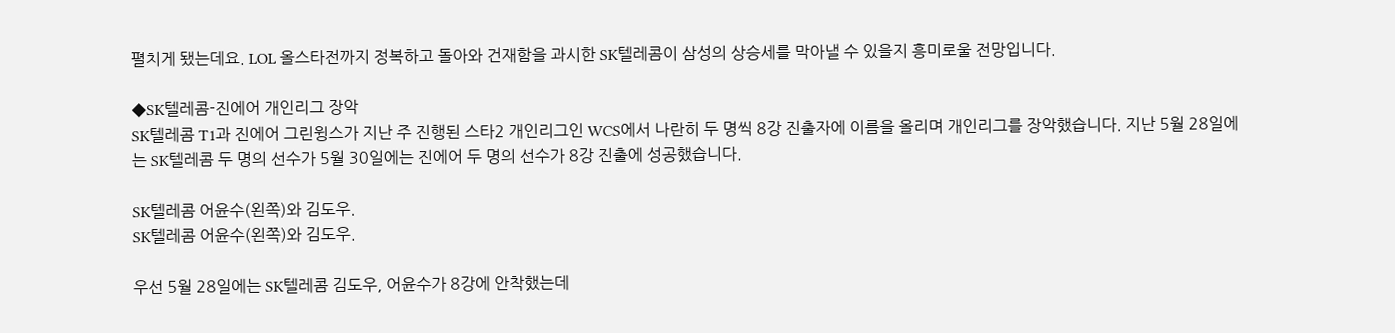펼치게 됐는데요. LOL 올스타전까지 정복하고 돌아와 건재함을 과시한 SK텔레콤이 삼성의 상승세를 막아낼 수 있을지 흥미로울 전망입니다.

◆SK텔레콤-진에어 개인리그 장악
SK텔레콤 T1과 진에어 그린윙스가 지난 주 진행된 스타2 개인리그인 WCS에서 나란히 두 명씩 8강 진출자에 이름을 올리며 개인리그를 장악했습니다. 지난 5월 28일에는 SK텔레콤 두 명의 선수가 5월 30일에는 진에어 두 명의 선수가 8강 진출에 성공했습니다.

SK텔레콤 어윤수(왼쪽)와 김도우.
SK텔레콤 어윤수(왼쪽)와 김도우.

우선 5월 28일에는 SK텔레콤 김도우, 어윤수가 8강에 안착했는데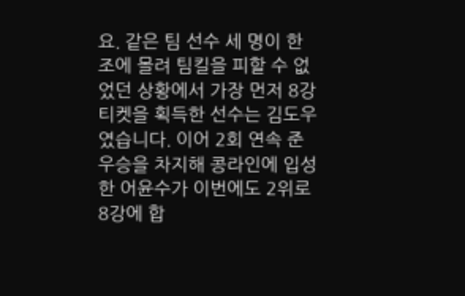요. 같은 팀 선수 세 명이 한 조에 몰려 팀킬을 피할 수 없었던 상황에서 가장 먼저 8강 티켓을 획득한 선수는 김도우였습니다. 이어 2회 연속 준우승을 차지해 콩라인에 입성한 어윤수가 이번에도 2위로 8강에 합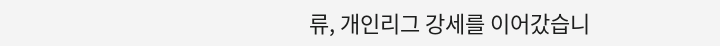류, 개인리그 강세를 이어갔습니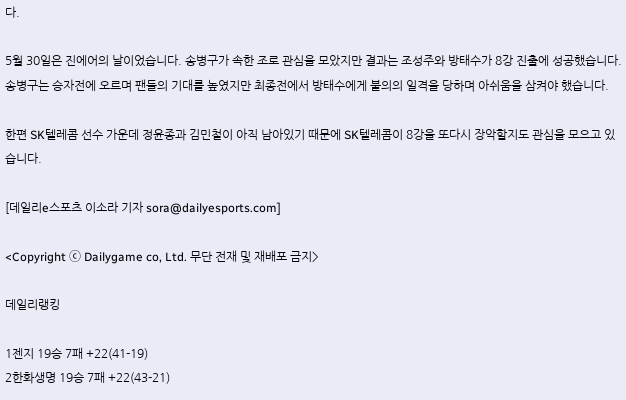다.

5월 30일은 진에어의 날이었습니다. 송병구가 속한 조로 관심을 모았지만 결과는 조성주와 방태수가 8강 진출에 성공했습니다. 송병구는 승자전에 오르며 팬들의 기대를 높였지만 최종전에서 방태수에게 불의의 일격을 당하며 아쉬움을 삼켜야 했습니다.

한편 SK텔레콤 선수 가운데 정윤종과 김민철이 아직 남아있기 때문에 SK텔레콤이 8강을 또다시 장악할지도 관심을 모으고 있습니다.

[데일리e스포츠 이소라 기자 sora@dailyesports.com]

<Copyright ⓒ Dailygame co, Ltd. 무단 전재 및 재배포 금지>

데일리랭킹

1젠지 19승 7패 +22(41-19)
2한화생명 19승 7패 +22(43-21)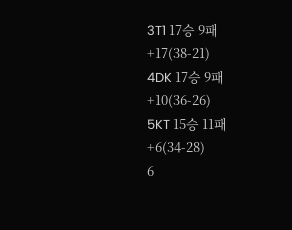3T1 17승 9패 +17(38-21)
4DK 17승 9패 +10(36-26)
5KT 15승 11패 +6(34-28)
6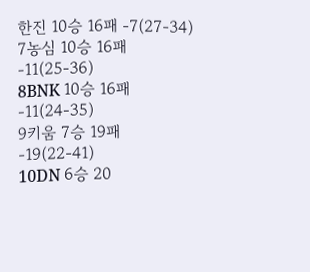한진 10승 16패 -7(27-34)
7농심 10승 16패 -11(25-36)
8BNK 10승 16패 -11(24-35)
9키움 7승 19패 -19(22-41)
10DN 6승 20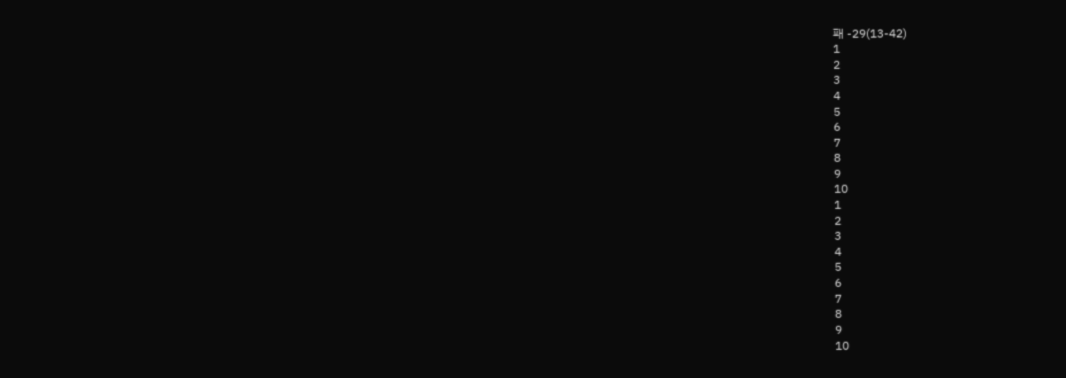패 -29(13-42)
1
2
3
4
5
6
7
8
9
10
1
2
3
4
5
6
7
8
9
10